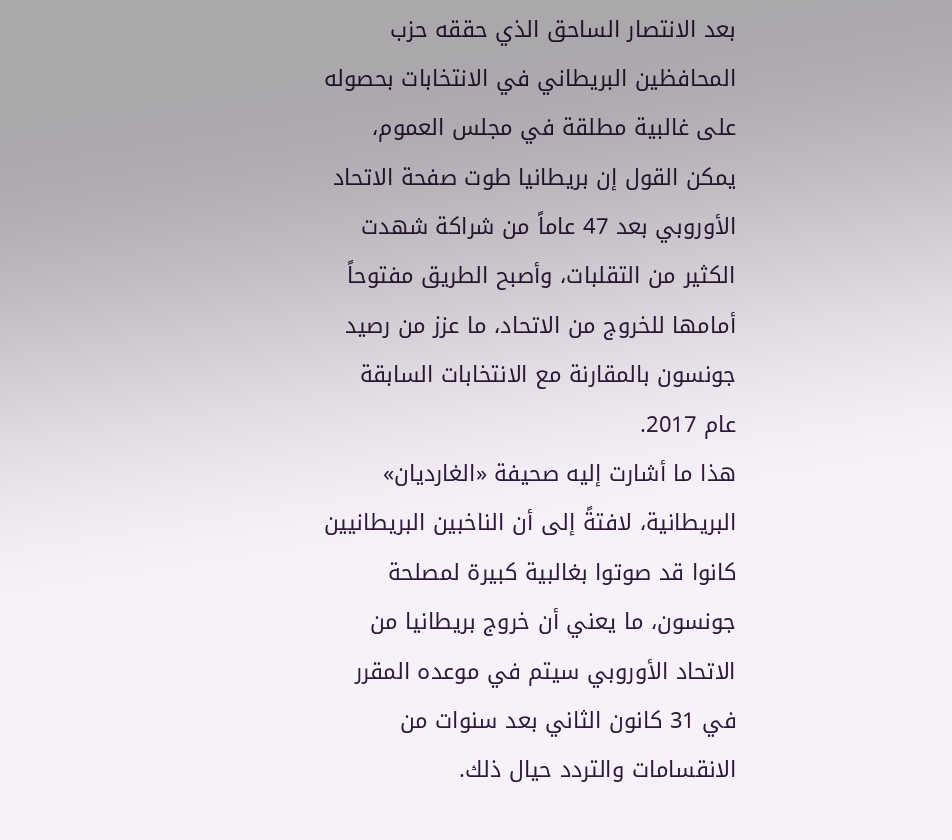بعد الانتصار الساحق الذي حققه حزب المحافظين البريطاني في الانتخابات بحصوله على غالبية مطلقة في مجلس العموم، يمكن القول إن بريطانيا طوت صفحة الاتحاد الأوروبي بعد 47 عاماً من شراكة شهدت الكثير من التقلبات، وأصبح الطريق مفتوحاً أمامها للخروج من الاتحاد، ما عزز من رصيد جونسون بالمقارنة مع الانتخابات السابقة عام 2017.
هذا ما أشارت إليه صحيفة «الغارديان» البريطانية، لافتةً إلى أن الناخبين البريطانيين كانوا قد صوتوا بغالبية كبيرة لمصلحة جونسون، ما يعني أن خروج بريطانيا من الاتحاد الأوروبي سيتم في موعده المقرر في 31 كانون الثاني بعد سنوات من الانقسامات والتردد حيال ذلك.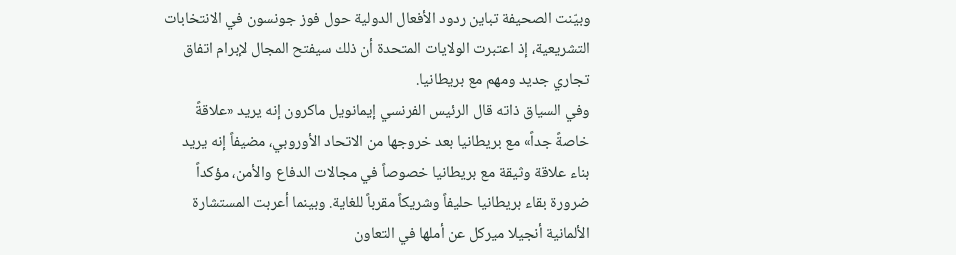وبيّنت الصحيفة تباين ردود الأفعال الدولية حول فوز جونسون في الانتخابات التشريعية، إذ اعتبرت الولايات المتحدة أن ذلك سيفتح المجال لإبرام اتفاق تجاري جديد ومهم مع بريطانيا.
وفي السياق ذاته قال الرئيس الفرنسي إيمانويل ماكرون إنه يريد «علاقةً خاصةً جداً» مع بريطانيا بعد خروجها من الاتحاد الأوروبي، مضيفاً إنه يريد بناء علاقة وثيقة مع بريطانيا خصوصاً في مجالات الدفاع والأمن، مؤكداً ضرورة بقاء بريطانيا حليفاً وشريكاً مقرباً للغاية. وبينما أعربت المستشارة الألمانية أنجيلا ميركل عن أملها في التعاون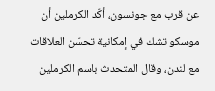عن قرب مع جونسون، أكّد الكرملين أن موسكو تشك في إمكانية تحسّن العلاقات مع لندن، وقال المتحدث باسم الكرملين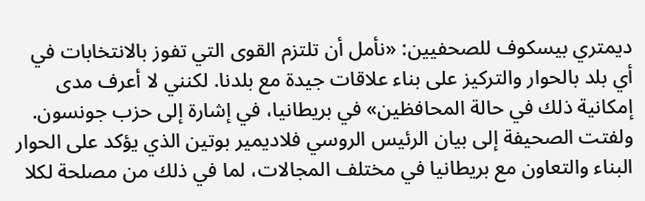ديمتري بيسكوف للصحفيين: «نأمل أن تلتزم القوى التي تفوز بالانتخابات في أي بلد بالحوار والتركيز على بناء علاقات جيدة مع بلدنا. لكنني لا أعرف مدى إمكانية ذلك في حالة المحافظين» في بريطانيا، في إشارة إلى حزب جونسون.
ولفتت الصحيفة إلى بيان الرئيس الروسي فلاديمير بوتين الذي يؤكد على الحوار البناء والتعاون مع بريطانيا في مختلف المجالات، لما في ذلك من مصلحة لكلا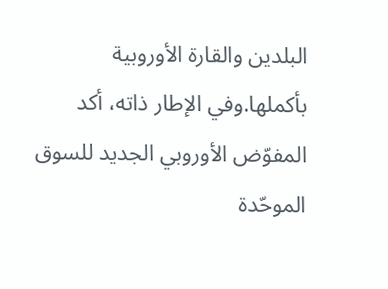البلدين والقارة الأوروبية بأكملها.وفي الإطار ذاته، أكد المفوّض الأوروبي الجديد للسوق الموحّدة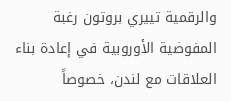والرقمية تييري بروتون رغبة المفوضية الأوروبية في إعادة بناء العلاقات مع لندن، خصوصاً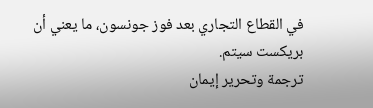في القطاع التجاري بعد فوز جونسون، ما يعني أن بريكست سيتم.
ترجمة وتحرير إيمان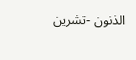الذنون -تشرين